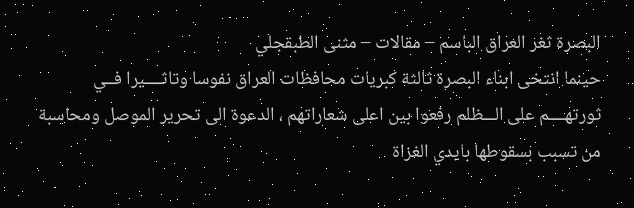البصرة ثغر العراق الباسم – مقالات – مثنى الطبقجلي
حينما انتخى ابناء البصرة ثالثة كبريات محافظات العراق نفوسا وتاثــــيرا فــي ثورتهــــم على الـــظلم رفعوا بين اعلى شعاراتهم ، الدعوة الى تحرير الموصل ومحاسبة من تسبب بسقوطها بايدي الغزاة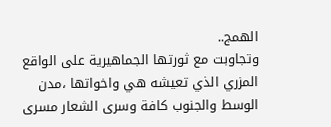الهمج..
وتجاوبت مع ثورتها الجماهيرية على الواقع المزري الذي تعيشه هي واخواتها ،مدن الوسط والجنوب كافة وسرى الشعار مسرى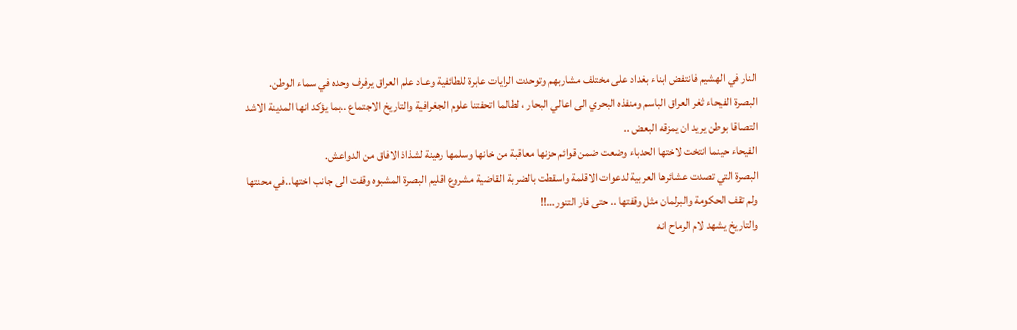النار في الهشيم فانتفض ابناء بغداد على مختلف مشاربهم وتوحدت الرايات عابرة للطائفية وعـاد علم العراق يرفرف وحده في سماء الوطن.
البصرة الفيحاء ثغر العراق الباسم ومنفذه البحري الى اعالي البحار ، لطالما اتحفتنا علوم الجغرافية والتاريخ الاجتماع ..بما يؤكد انها المدينة الاشد التصاقا بوطن يريد ان يمزقه البعض ..
الفيحاء حينما انتخت لاختها الحدباء وضعت ضمن قوائم حزنها معاقبة من خانها وسلمها رهينة لشذاذ الافاق من الدواعش.
البصرة التي تصدت عشائرها العربية لدعوات الاقلمة واسقطت بالضربة القاضية مشروع اقليم البصرة المشبوه وقفت الى جانب اختها..في محنتها ولم تقف الحكومة والبرلمان مثل وقفتها .. حتى فار التنور…!!
والتاريخ يشهد لام الرماح انه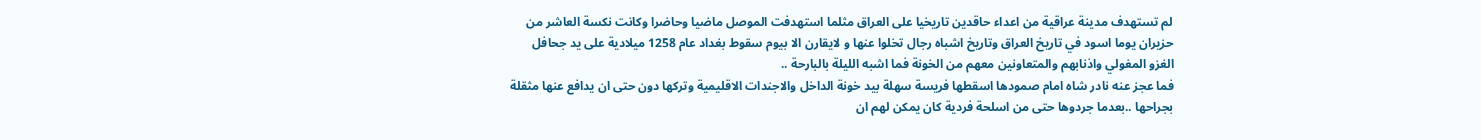لم تستهدف مدينة عراقية من اعداء حاقدين تاريخيا على العراق مثلما استهدفت الموصل ماضيا وحاضرا وكانت نكسة العاشر من حزيران يوما اسود في تاريخ العراق وتاريخ اشباه رجال تخلوا عنها و لايقارن الا بيوم سقوط بغداد عام 1258 ميلادية على يد جحافل الغزو المغولي واذنابهم والمتعاونين معهم من الخونة فما اشبه الليلة بالبارحة ..
فما عجز عنه نادر شاه امام صمودها اسقطها فريسة سهلة بيد خونة الداخل والاجندات الاقليمية وتركها دون حتى ان يدافع عنها مثقلة بجراحها ..بعدما جردوها حتى من اسلحة فردية كان يمكن لهم ان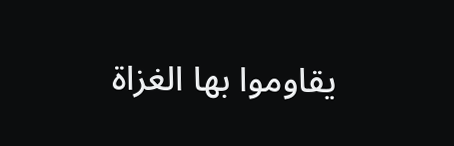يقاوموا بها الغزاة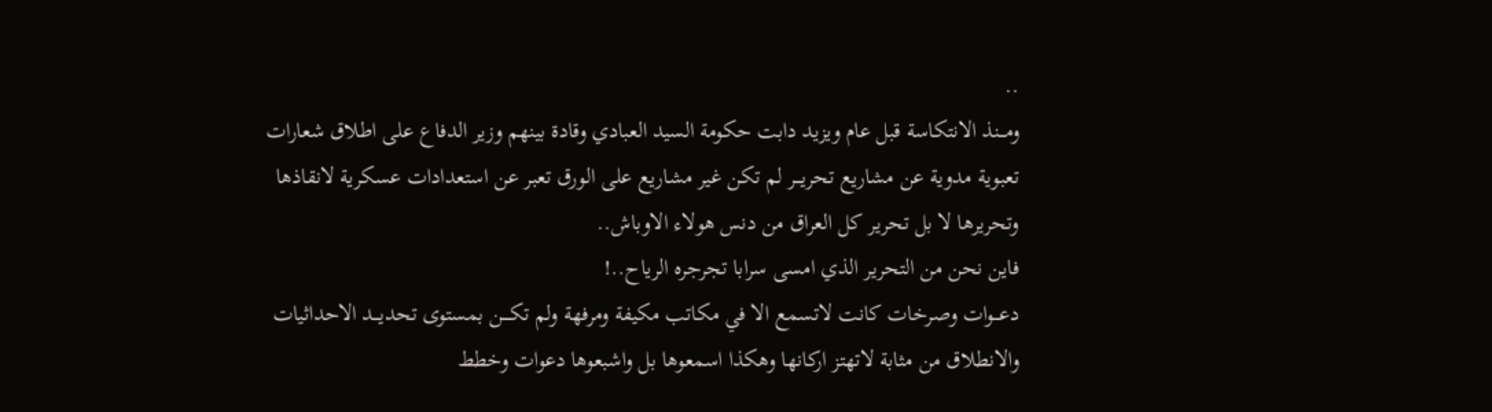..
ومـــنذ الانتكاسة قبل عام ويزيد دابت حكومة السيد العبادي وقادة بينهم وزير الدفاع على اطلاق شعارات تعبوية مدوية عن مشاريع تحريـــر لم تكن غير مشاريع على الورق تعبر عن استعدادات عسكرية لانقاذها وتحريرها لا بل تحرير كل العراق من دنس هولاء الاوباش..
فاين نحن من التحرير الذي امسى سرابا تجرجره الرياح..!
دعـــوات وصرخات كانت لاتسمع الا في مكاتب مكيفة ومرفهة ولم تكــــن بمستوى تحديـــد الاحداثيات والانطلاق من مثابة لاتهتز اركانها وهكذا اسمعوها بل واشبعوها دعوات وخطط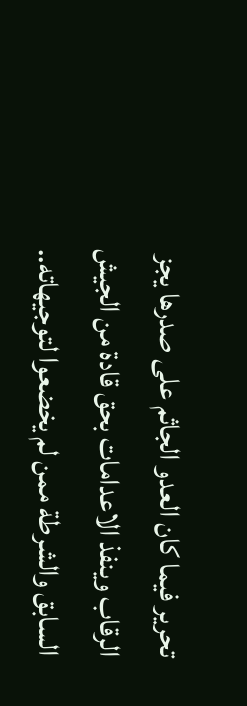تحرير فيما كان العدو الجاثم على صدرها يجز الرقاب وينفذ الاعدامات بحق قادة من الجيش السابق والشرطة ممن لم يخضعوا لتوجيهاته..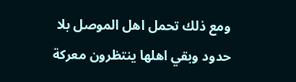ومع ذلك تحمل اهل الموصل بلا حدود وبقي اهلها ينتظرون معركة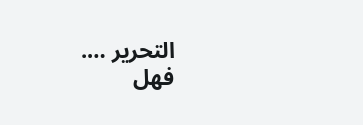التحرير ….
فهل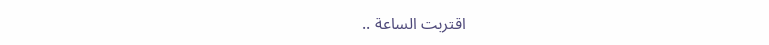اقتربت الساعة ..